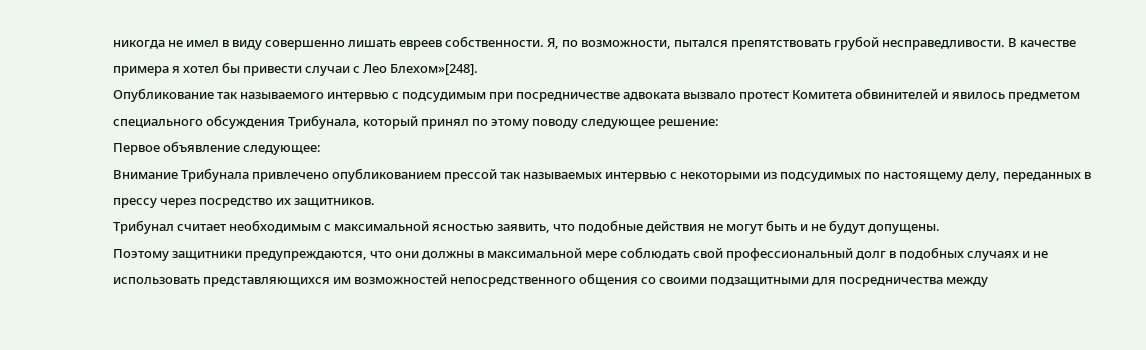никогда не имел в виду совершенно лишать евреев собственности. Я, по возможности, пытался препятствовать грубой несправедливости. В качестве примера я хотел бы привести случаи с Лео Блехом»[248].
Опубликование так называемого интервью с подсудимым при посредничестве адвоката вызвало протест Комитета обвинителей и явилось предметом специального обсуждения Трибунала, который принял по этому поводу следующее решение:
Первое объявление следующее:
Внимание Трибунала привлечено опубликованием прессой так называемых интервью с некоторыми из подсудимых по настоящему делу, переданных в прессу через посредство их защитников.
Трибунал считает необходимым с максимальной ясностью заявить, что подобные действия не могут быть и не будут допущены.
Поэтому защитники предупреждаются, что они должны в максимальной мере соблюдать свой профессиональный долг в подобных случаях и не использовать представляющихся им возможностей непосредственного общения со своими подзащитными для посредничества между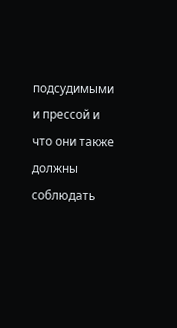подсудимыми и прессой и что они также должны соблюдать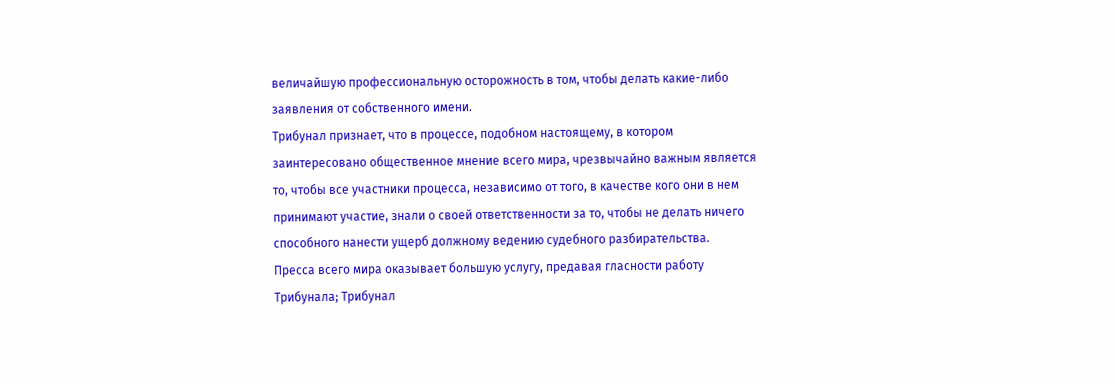величайшую профессиональную осторожность в том, чтобы делать какие-либо заявления от собственного имени.
Трибунал признает, что в процессе, подобном настоящему, в котором заинтересовано общественное мнение всего мира, чрезвычайно важным является то, чтобы все участники процесса, независимо от того, в качестве кого они в нем принимают участие, знали о своей ответственности за то, чтобы не делать ничего способного нанести ущерб должному ведению судебного разбирательства.
Пресса всего мира оказывает большую услугу, предавая гласности работу Трибунала; Трибунал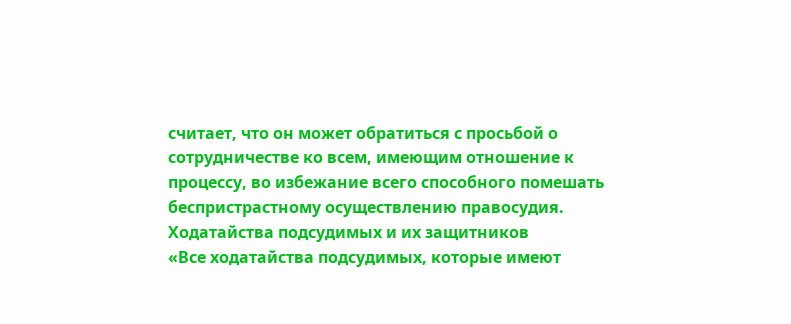считает, что он может обратиться с просьбой о сотрудничестве ко всем, имеющим отношение к процессу, во избежание всего способного помешать беспристрастному осуществлению правосудия.
Ходатайства подсудимых и их защитников
«Все ходатайства подсудимых, которые имеют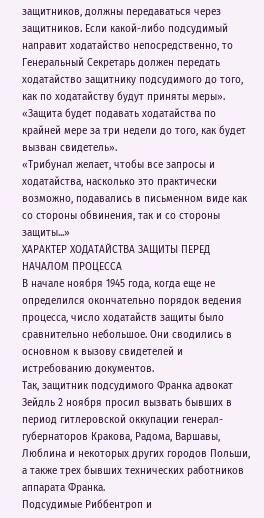защитников, должны передаваться через защитников. Если какой-либо подсудимый направит ходатайство непосредственно, то Генеральный Секретарь должен передать ходатайство защитнику подсудимого до того, как по ходатайству будут приняты меры».
«Защита будет подавать ходатайства по крайней мере за три недели до того, как будет вызван свидетель».
«Трибунал желает, чтобы все запросы и ходатайства, насколько это практически возможно, подавались в письменном виде как со стороны обвинения, так и со стороны защиты...»
ХАРАКТЕР ХОДАТАЙСТВА ЗАЩИТЫ ПЕРЕД НАЧАЛОМ ПРОЦЕССА
В начале ноября 1945 года, когда еще не определился окончательно порядок ведения процесса, число ходатайств защиты было сравнительно небольшое. Они сводились в основном к вызову свидетелей и истребованию документов.
Так, защитник подсудимого Франка адвокат Зейдль 2 ноября просил вызвать бывших в период гитлеровской оккупации генерал-губернаторов Кракова, Радома, Варшавы, Люблина и некоторых других городов Польши, а также трех бывших технических работников аппарата Франка.
Подсудимые Риббентроп и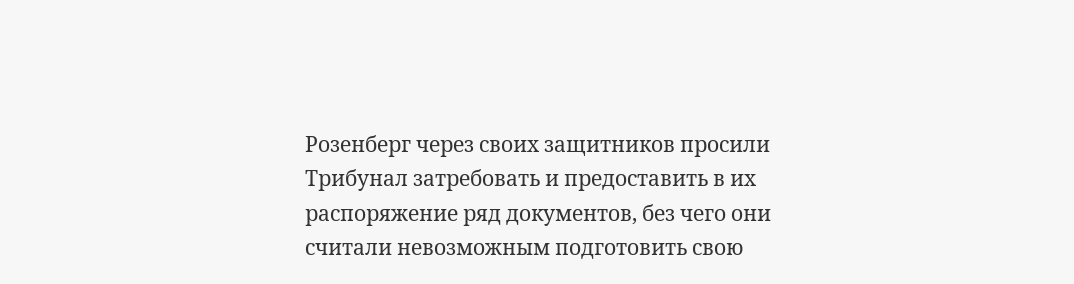Розенберг через своих защитников просили Трибунал затребовать и предоставить в их распоряжение ряд документов, без чего они считали невозможным подготовить свою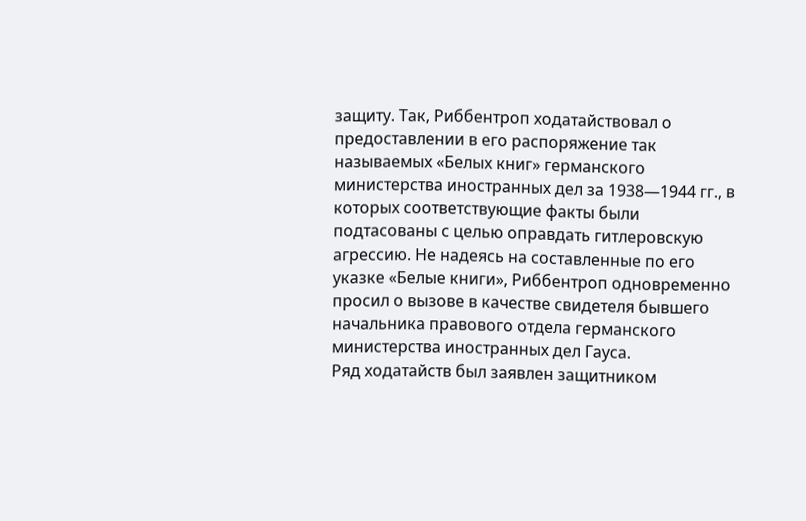защиту. Так, Риббентроп ходатайствовал о предоставлении в его распоряжение так называемых «Белых книг» германского министерства иностранных дел за 1938—1944 гг., в которых соответствующие факты были подтасованы с целью оправдать гитлеровскую агрессию. Не надеясь на составленные по его указке «Белые книги», Риббентроп одновременно просил о вызове в качестве свидетеля бывшего начальника правового отдела германского министерства иностранных дел Гауса.
Ряд ходатайств был заявлен защитником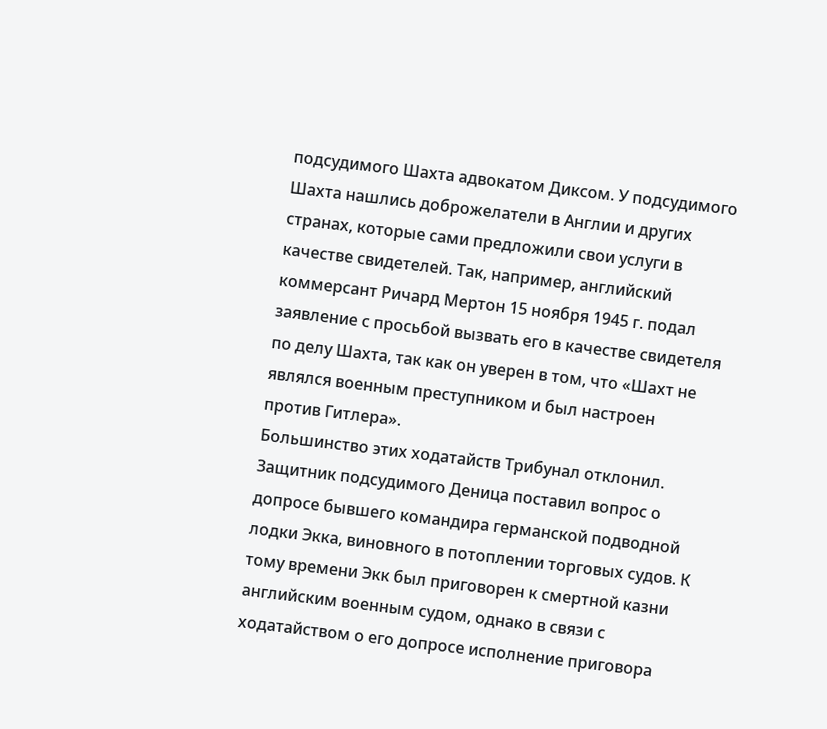подсудимого Шахта адвокатом Диксом. У подсудимого Шахта нашлись доброжелатели в Англии и других странах, которые сами предложили свои услуги в качестве свидетелей. Так, например, английский коммерсант Ричард Мертон 15 ноября 1945 г. подал заявление с просьбой вызвать его в качестве свидетеля по делу Шахта, так как он уверен в том, что «Шахт не являлся военным преступником и был настроен против Гитлера».
Большинство этих ходатайств Трибунал отклонил.
Защитник подсудимого Деница поставил вопрос о допросе бывшего командира германской подводной лодки Экка, виновного в потоплении торговых судов. К тому времени Экк был приговорен к смертной казни английским военным судом, однако в связи с ходатайством о его допросе исполнение приговора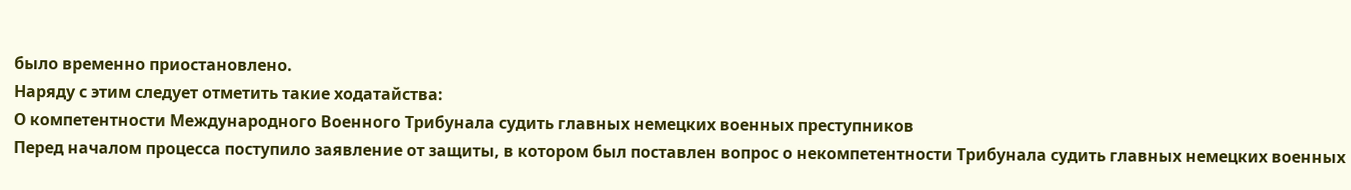было временно приостановлено.
Наряду с этим следует отметить такие ходатайства:
О компетентности Международного Военного Трибунала судить главных немецких военных преступников
Перед началом процесса поступило заявление от защиты, в котором был поставлен вопрос о некомпетентности Трибунала судить главных немецких военных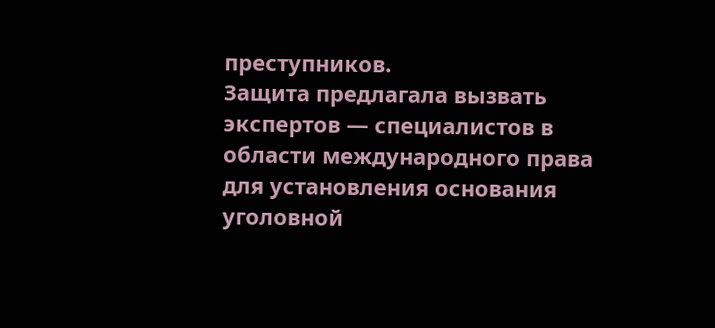преступников.
Защита предлагала вызвать экспертов — специалистов в области международного права для установления основания уголовной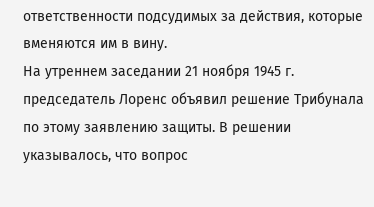ответственности подсудимых за действия, которые вменяются им в вину.
На утреннем заседании 21 ноября 1945 г. председатель Лоренс объявил решение Трибунала по этому заявлению защиты. В решении указывалось, что вопрос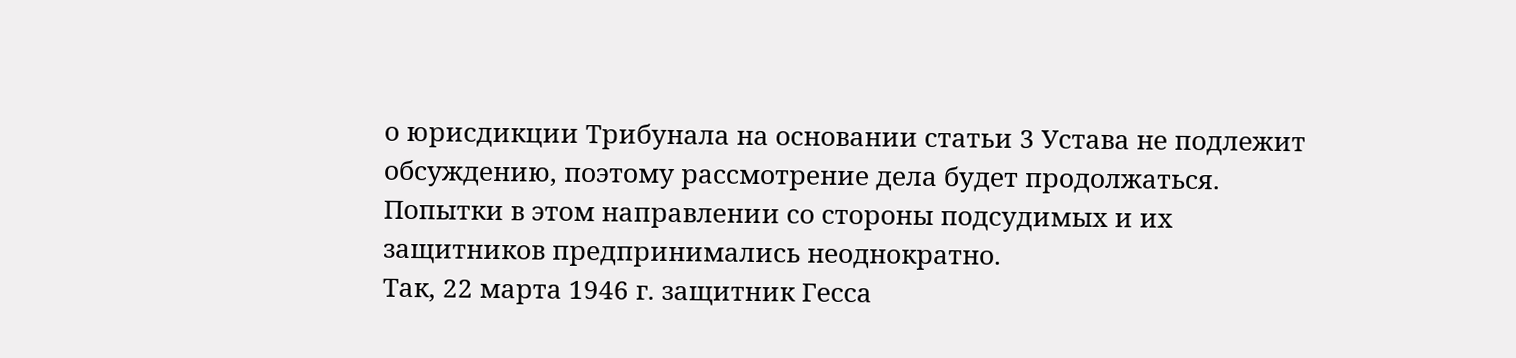о юрисдикции Трибунала на основании статьи 3 Устава не подлежит обсуждению, поэтому рассмотрение дела будет продолжаться.
Попытки в этом направлении со стороны подсудимых и их защитников предпринимались неоднократно.
Так, 22 марта 1946 г. защитник Гесса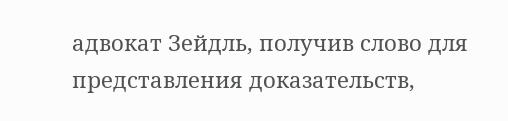адвокат Зейдль, получив слово для представления доказательств,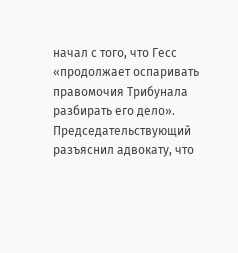начал с того, что Гесс «продолжает оспаривать правомочия Трибунала разбирать его дело».
Председательствующий разъяснил адвокату, что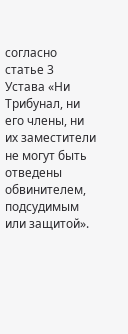согласно статье 3 Устава «Ни Трибунал, ни его члены, ни их заместители не могут быть отведены обвинителем, подсудимым или защитой».